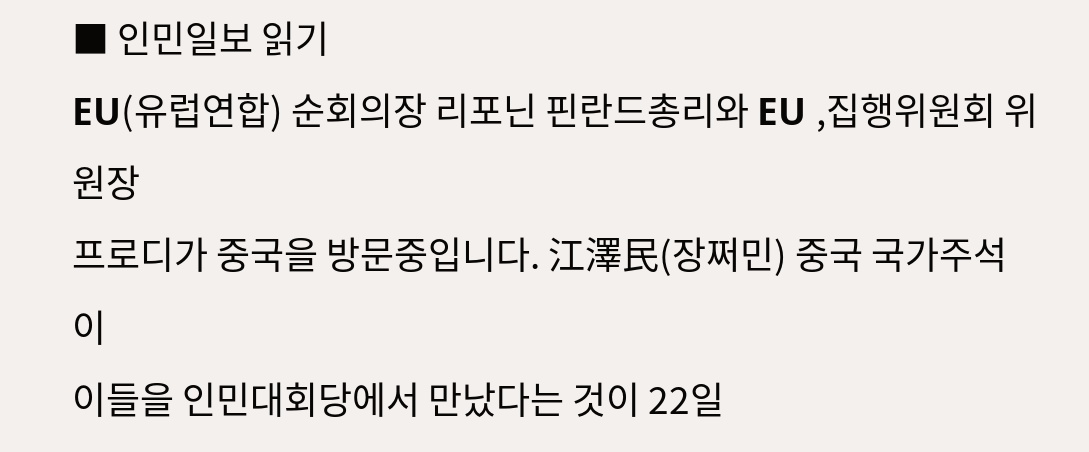■ 인민일보 읽기
EU(유럽연합) 순회의장 리포닌 핀란드총리와 EU ,집행위원회 위원장
프로디가 중국을 방문중입니다. 江澤民(장쩌민) 중국 국가주석이
이들을 인민대회당에서 만났다는 것이 22일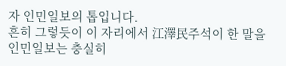자 인민일보의 톱입니다.
흔히 그렇듯이 이 자리에서 江澤民주석이 한 말을 인민일보는 충실히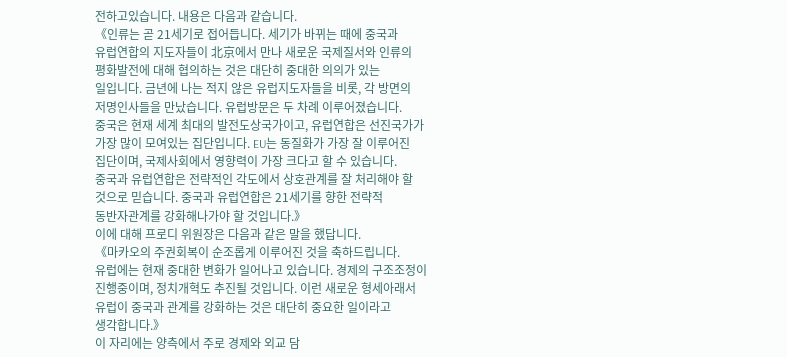전하고있습니다. 내용은 다음과 같습니다.
《인류는 곧 21세기로 접어듭니다. 세기가 바뀌는 때에 중국과
유럽연합의 지도자들이 北京에서 만나 새로운 국제질서와 인류의
평화발전에 대해 협의하는 것은 대단히 중대한 의의가 있는
일입니다. 금년에 나는 적지 않은 유럽지도자들을 비롯, 각 방면의
저명인사들을 만났습니다. 유럽방문은 두 차례 이루어졌습니다.
중국은 현재 세계 최대의 발전도상국가이고, 유럽연합은 선진국가가
가장 많이 모여있는 집단입니다. EU는 동질화가 가장 잘 이루어진
집단이며, 국제사회에서 영향력이 가장 크다고 할 수 있습니다.
중국과 유럽연합은 전략적인 각도에서 상호관계를 잘 처리해야 할
것으로 믿습니다. 중국과 유럽연합은 21세기를 향한 전략적
동반자관계를 강화해나가야 할 것입니다.》
이에 대해 프로디 위원장은 다음과 같은 말을 했답니다.
《마카오의 주권회복이 순조롭게 이루어진 것을 축하드립니다.
유럽에는 현재 중대한 변화가 일어나고 있습니다. 경제의 구조조정이
진행중이며, 정치개혁도 추진될 것입니다. 이런 새로운 형세아래서
유럽이 중국과 관계를 강화하는 것은 대단히 중요한 일이라고
생각합니다.》
이 자리에는 양측에서 주로 경제와 외교 담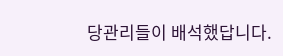당관리들이 배석했답니다.